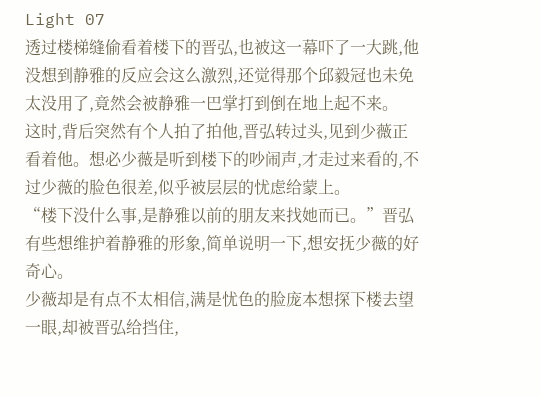Light 07
透过楼梯缝偷看着楼下的晋弘,也被这一幕吓了一大跳,他没想到静雅的反应会这么激烈,还觉得那个邱毅冠也未免太没用了,竟然会被静雅一巴掌打到倒在地上起不来。
这时,背后突然有个人拍了拍他,晋弘转过头,见到少薇正看着他。想必少薇是听到楼下的吵闹声,才走过来看的,不过少薇的脸色很差,似乎被层层的忧虑给蒙上。
“楼下没什么事,是静雅以前的朋友来找她而已。”晋弘有些想维护着静雅的形象,简单说明一下,想安抚少薇的好奇心。
少薇却是有点不太相信,满是忧色的脸庞本想探下楼去望一眼,却被晋弘给挡住,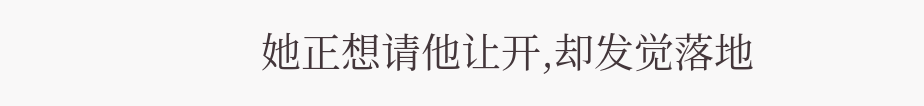她正想请他让开,却发觉落地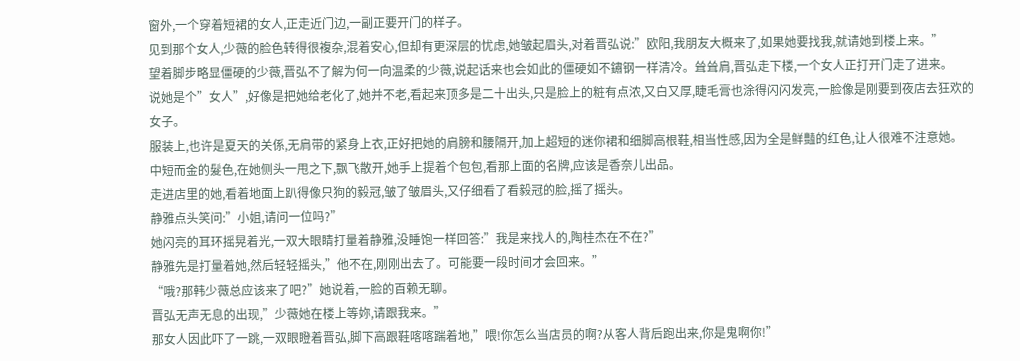窗外,一个穿着短裙的女人,正走近门边,一副正要开门的样子。
见到那个女人,少薇的脸色转得很複杂,混着安心,但却有更深层的忧虑,她皱起眉头,对着晋弘说:”欧阳,我朋友大概来了,如果她要找我,就请她到楼上来。”
望着脚步略显僵硬的少薇,晋弘不了解为何一向温柔的少薇,说起话来也会如此的僵硬如不鏽钢一样清冷。耸耸肩,晋弘走下楼,一个女人正打开门走了进来。
说她是个”女人”,好像是把她给老化了,她并不老,看起来顶多是二十出头,只是脸上的粧有点浓,又白又厚,睫毛膏也涂得闪闪发亮,一脸像是刚要到夜店去狂欢的女子。
服装上,也许是夏天的关係,无肩带的紧身上衣,正好把她的肩膀和腰隔开,加上超短的迷你裙和细脚高根鞋,相当性感,因为全是鲜豔的红色,让人很难不注意她。
中短而金的髮色,在她侧头一甩之下,飘飞散开,她手上提着个包包,看那上面的名牌,应该是香奈儿出品。
走进店里的她,看着地面上趴得像只狗的毅冠,皱了皱眉头,又仔细看了看毅冠的脸,摇了摇头。
静雅点头笑问:”小姐,请问一位吗?”
她闪亮的耳环摇晃着光,一双大眼睛打量着静雅,没睡饱一样回答:”我是来找人的,陶桂杰在不在?”
静雅先是打量着她,然后轻轻摇头,”他不在,刚刚出去了。可能要一段时间才会回来。”
“哦?那韩少薇总应该来了吧?”她说着,一脸的百赖无聊。
晋弘无声无息的出现,”少薇她在楼上等妳,请跟我来。”
那女人因此吓了一跳,一双眼瞪着晋弘,脚下高跟鞋喀喀踹着地,”喂!你怎么当店员的啊?从客人背后跑出来,你是鬼啊你!”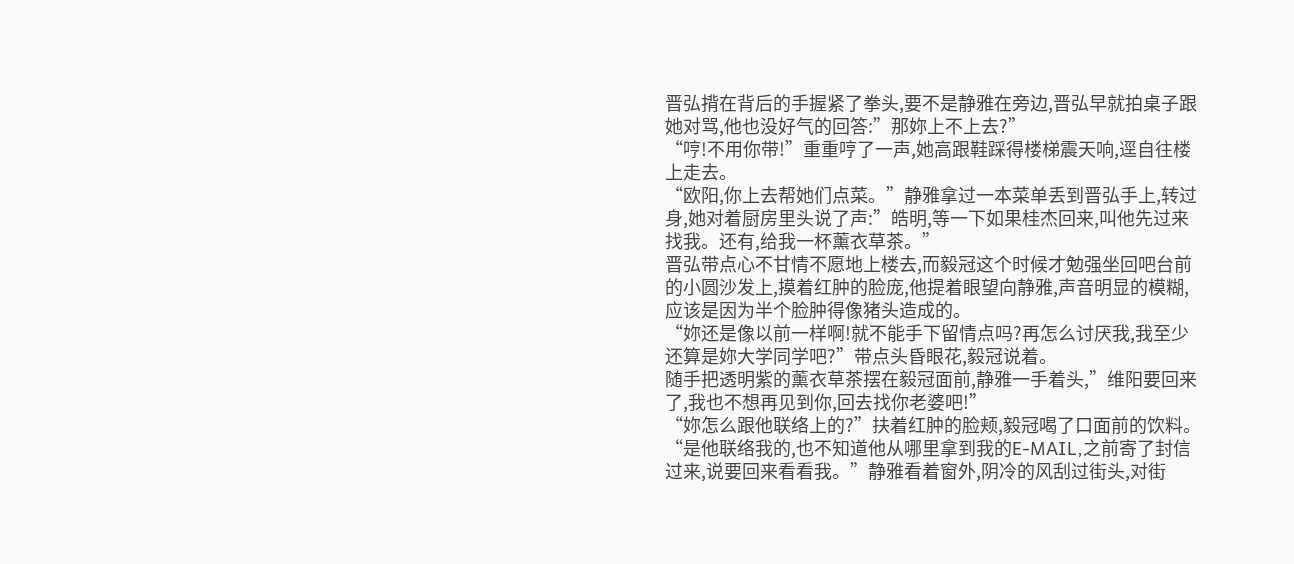晋弘揹在背后的手握紧了拳头,要不是静雅在旁边,晋弘早就拍桌子跟她对骂,他也没好气的回答:”那妳上不上去?”
“哼!不用你带!”重重哼了一声,她高跟鞋踩得楼梯震天响,逕自往楼上走去。
“欧阳,你上去帮她们点菜。”静雅拿过一本菜单丢到晋弘手上,转过身,她对着厨房里头说了声:”皓明,等一下如果桂杰回来,叫他先过来找我。还有,给我一杯薰衣草茶。”
晋弘带点心不甘情不愿地上楼去,而毅冠这个时候才勉强坐回吧台前的小圆沙发上,摸着红肿的脸庞,他提着眼望向静雅,声音明显的模糊,应该是因为半个脸肿得像猪头造成的。
“妳还是像以前一样啊!就不能手下留情点吗?再怎么讨厌我,我至少还算是妳大学同学吧?”带点头昏眼花,毅冠说着。
随手把透明紫的薰衣草茶摆在毅冠面前,静雅一手着头,”维阳要回来了,我也不想再见到你,回去找你老婆吧!”
“妳怎么跟他联络上的?”扶着红肿的脸颊,毅冠喝了口面前的饮料。
“是他联络我的,也不知道他从哪里拿到我的E-MAIL,之前寄了封信过来,说要回来看看我。”静雅看着窗外,阴冷的风刮过街头,对街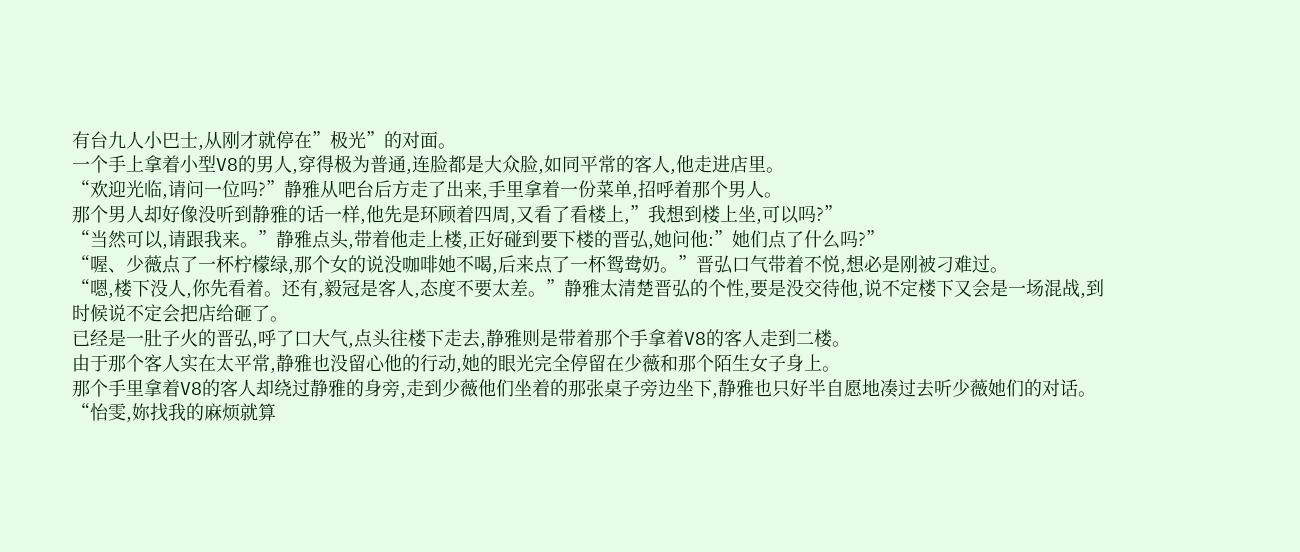有台九人小巴士,从刚才就停在”极光”的对面。
一个手上拿着小型V8的男人,穿得极为普通,连脸都是大众脸,如同平常的客人,他走进店里。
“欢迎光临,请问一位吗?”静雅从吧台后方走了出来,手里拿着一份菜单,招呼着那个男人。
那个男人却好像没听到静雅的话一样,他先是环顾着四周,又看了看楼上,”我想到楼上坐,可以吗?”
“当然可以,请跟我来。”静雅点头,带着他走上楼,正好碰到要下楼的晋弘,她问他:”她们点了什么吗?”
“喔、少薇点了一杯柠檬绿,那个女的说没咖啡她不喝,后来点了一杯鸳鸯奶。”晋弘口气带着不悦,想必是刚被刁难过。
“嗯,楼下没人,你先看着。还有,毅冠是客人,态度不要太差。”静雅太清楚晋弘的个性,要是没交待他,说不定楼下又会是一场混战,到时候说不定会把店给砸了。
已经是一肚子火的晋弘,呼了口大气,点头往楼下走去,静雅则是带着那个手拿着V8的客人走到二楼。
由于那个客人实在太平常,静雅也没留心他的行动,她的眼光完全停留在少薇和那个陌生女子身上。
那个手里拿着V8的客人却绕过静雅的身旁,走到少薇他们坐着的那张桌子旁边坐下,静雅也只好半自愿地凑过去听少薇她们的对话。
“怡雯,妳找我的麻烦就算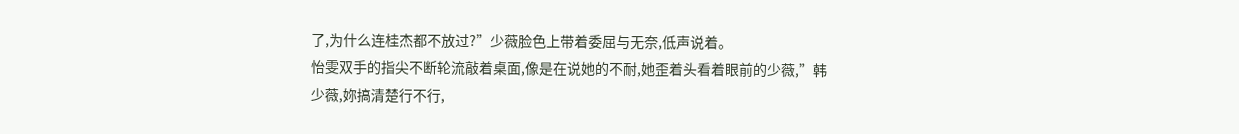了,为什么连桂杰都不放过?”少薇脸色上带着委屈与无奈,低声说着。
怡雯双手的指尖不断轮流敲着桌面,像是在说她的不耐,她歪着头看着眼前的少薇,”韩少薇,妳搞清楚行不行,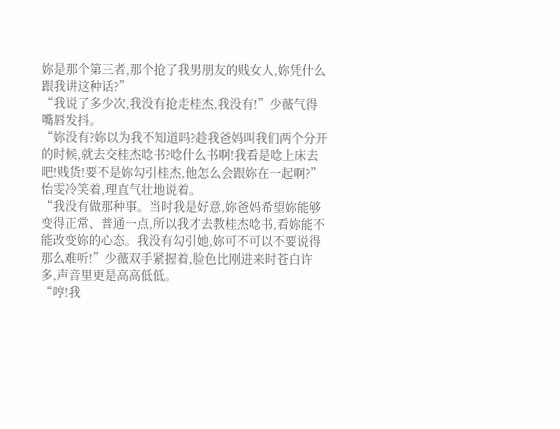妳是那个第三者,那个抢了我男朋友的贱女人,妳凭什么跟我讲这种话?”
“我说了多少次,我没有抢走桂杰,我没有!”少薇气得嘴唇发抖。
“妳没有?妳以为我不知道吗?趁我爸妈叫我们两个分开的时候,就去交桂杰唸书?唸什么书啊!我看是唸上床去吧!贱货!要不是妳勾引桂杰,他怎么会跟妳在一起啊?”怡雯冷笑着,理直气壮地说着。
“我没有做那种事。当时我是好意,妳爸妈希望妳能够变得正常、普通一点,所以我才去教桂杰唸书,看妳能不能改变妳的心态。我没有勾引她,妳可不可以不要说得那么难听!”少薇双手紧握着,脸色比刚进来时苍白许多,声音里更是高高低低。
“哼!我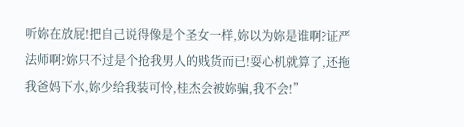听妳在放屁!把自己说得像是个圣女一样,妳以为妳是谁啊?证严法师啊?妳只不过是个抢我男人的贱货而已!耍心机就算了,还拖我爸妈下水,妳少给我装可怜,桂杰会被妳骗,我不会!”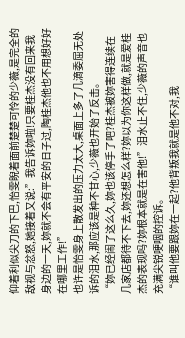仰着利似尖刀的下巴,怡雯睨着面前楚楚可怜的少薇,是完全的敌视与忿怒,她接着又说:”我告诉妳啦!只要桂杰没有回来我身边的一天,妳就不会有平安的日子过,陶桂杰他也不用想好好在哪里工作!”
也许是怡雯身上散发出的压力太大,桌面上多了几滴委屈无处诉的泪水,那应该是种不甘心,少薇也开始了反击。
“妳已经闹了这么久,妳也该停手了吧?桂杰被妳害得连续在几家店都待不下去,妳还想怎么样?妳以为你这样做,就是爱桂杰的表现吗?妳根本就是在害他!”泪水止不住,少薇的声音也充满尖锐哽咽的控诉。
“谁叫他要跟妳在一起?他背叛我就是他不对,我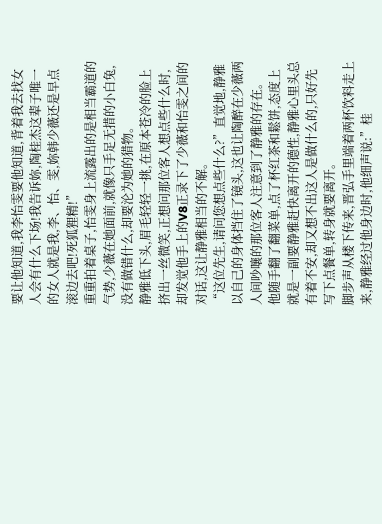要让他知道,我李怡雯要他知道,背着我去找女人会有什么下场!我告诉妳,陶桂杰这辈子唯一的女人就是我,李、怡、雯,妳韩少薇还是早点滚边去吧!死狐狸精!”
重重拍着桌子,怡雯身上流露出的是相当霸道的气势,少薇在她面前,就像只手足无措的小白兔,没有做错什么,却要沦为她的猎物。
静雅低下头,眉毛轻轻一挑,在原本苍冷的脸上挤出一丝微笑,正想问那位客人想点些什么时,却发觉他手上的V8正录下了少薇和怡雯之间的对话,这让静雅相当的不解。
“这位先生,请问您想点些什么?”直觉地,静雅以自己的身体挡住了镜头,这也让陶醉在少薇两人间吵嚷的那位客人注意到了静雅的存在。
他随手翻了翻菜单,点了杯红茶和鬆饼,态度上就是一副要静雅赶快离开的德性,静雅心里头总有着不安,却又想不出这人是做什么的,只好先写下点餐单,转身就要离开。
脚步声从楼下传来,晋弘手里端着两杯饮料走上来,静雅经过他身边时,他细声说:”桂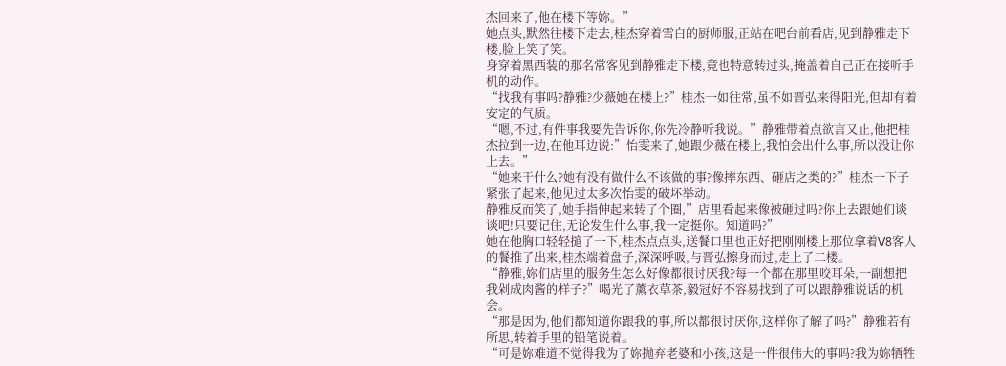杰回来了,他在楼下等妳。”
她点头,默然往楼下走去,桂杰穿着雪白的厨师服,正站在吧台前看店,见到静雅走下楼,脸上笑了笑。
身穿着黑西装的那名常客见到静雅走下楼,竟也特意转过头,掩盖着自己正在接听手机的动作。
“找我有事吗?静雅?少薇她在楼上?”桂杰一如往常,虽不如晋弘来得阳光,但却有着安定的气质。
“嗯,不过,有件事我要先告诉你,你先冷静听我说。”静雅带着点欲言又止,他把桂杰拉到一边,在他耳边说:”怡雯来了,她跟少薇在楼上,我怕会出什么事,所以没让你上去。”
“她来干什么?她有没有做什么不该做的事?像摔东西、砸店之类的?”桂杰一下子紧张了起来,他见过太多次怡雯的破坏举动。
静雅反而笑了,她手指伸起来转了个圈,”店里看起来像被砸过吗?你上去跟她们谈谈吧!只要记住,无论发生什么事,我一定挺你。知道吗?”
她在他胸口轻轻搥了一下,桂杰点点头,送餐口里也正好把刚刚楼上那位拿着V8客人的餐推了出来,桂杰端着盘子,深深呼吸,与晋弘擦身而过,走上了二楼。
“静雅,妳们店里的服务生怎么好像都很讨厌我?每一个都在那里咬耳朵,一副想把我剁成肉酱的样子?”喝光了薰衣草茶,毅冠好不容易找到了可以跟静雅说话的机会。
“那是因为,他们都知道你跟我的事,所以都很讨厌你,这样你了解了吗?”静雅若有所思,转着手里的铅笔说着。
“可是妳难道不觉得我为了妳抛弃老婆和小孩,这是一件很伟大的事吗?我为妳牺牲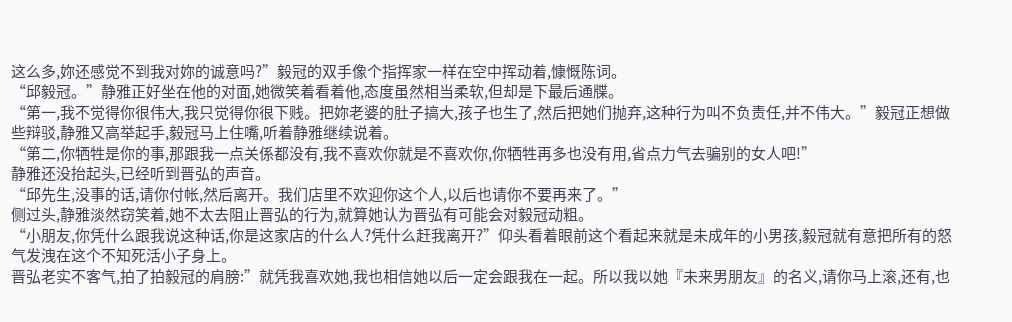这么多,妳还感觉不到我对妳的诚意吗?”毅冠的双手像个指挥家一样在空中挥动着,慷慨陈词。
“邱毅冠。”静雅正好坐在他的对面,她微笑着看着他,态度虽然相当柔软,但却是下最后通牒。
“第一,我不觉得你很伟大,我只觉得你很下贱。把妳老婆的肚子搞大,孩子也生了,然后把她们抛弃,这种行为叫不负责任,并不伟大。”毅冠正想做些辩驳,静雅又高举起手,毅冠马上住嘴,听着静雅继续说着。
“第二,你牺牲是你的事,那跟我一点关係都没有,我不喜欢你就是不喜欢你,你牺牲再多也没有用,省点力气去骗别的女人吧!”
静雅还没抬起头,已经听到晋弘的声音。
“邱先生,没事的话,请你付帐,然后离开。我们店里不欢迎你这个人,以后也请你不要再来了。”
侧过头,静雅淡然窃笑着,她不太去阻止晋弘的行为,就算她认为晋弘有可能会对毅冠动粗。
“小朋友,你凭什么跟我说这种话,你是这家店的什么人?凭什么赶我离开?”仰头看着眼前这个看起来就是未成年的小男孩,毅冠就有意把所有的怒气发洩在这个不知死活小子身上。
晋弘老实不客气,拍了拍毅冠的肩膀:”就凭我喜欢她,我也相信她以后一定会跟我在一起。所以我以她『未来男朋友』的名义,请你马上滚,还有,也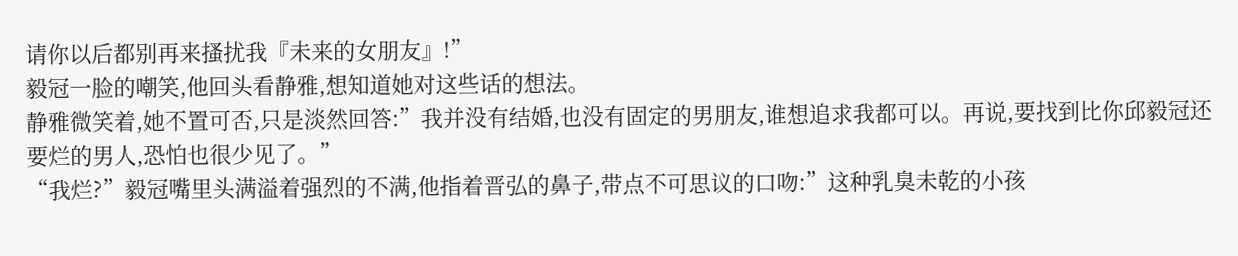请你以后都别再来搔扰我『未来的女朋友』!”
毅冠一脸的嘲笑,他回头看静雅,想知道她对这些话的想法。
静雅微笑着,她不置可否,只是淡然回答:”我并没有结婚,也没有固定的男朋友,谁想追求我都可以。再说,要找到比你邱毅冠还要烂的男人,恐怕也很少见了。”
“我烂?”毅冠嘴里头满溢着强烈的不满,他指着晋弘的鼻子,带点不可思议的口吻:”这种乳臭未乾的小孩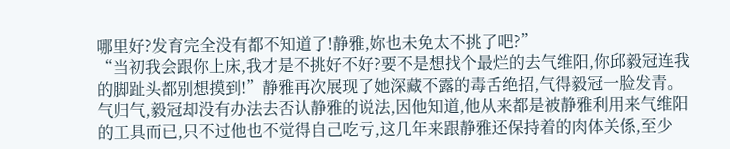哪里好?发育完全没有都不知道了!静雅,妳也未免太不挑了吧?”
“当初我会跟你上床,我才是不挑好不好?要不是想找个最烂的去气维阳,你邱毅冠连我的脚趾头都别想摸到!”静雅再次展现了她深藏不露的毒舌绝招,气得毅冠一脸发青。
气归气,毅冠却没有办法去否认静雅的说法,因他知道,他从来都是被静雅利用来气维阳的工具而已,只不过他也不觉得自己吃亏,这几年来跟静雅还保持着的肉体关係,至少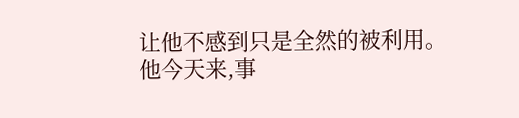让他不感到只是全然的被利用。
他今天来,事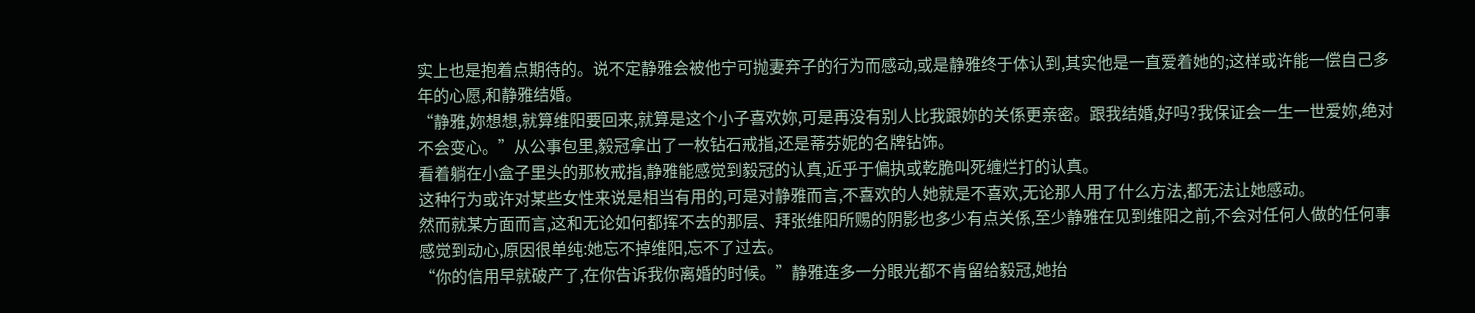实上也是抱着点期待的。说不定静雅会被他宁可抛妻弃子的行为而感动,或是静雅终于体认到,其实他是一直爱着她的;这样或许能一偿自己多年的心愿,和静雅结婚。
“静雅,妳想想,就算维阳要回来,就算是这个小子喜欢妳,可是再没有别人比我跟妳的关係更亲密。跟我结婚,好吗?我保证会一生一世爱妳,绝对不会变心。”从公事包里,毅冠拿出了一枚钻石戒指,还是蒂芬妮的名牌钻饰。
看着躺在小盒子里头的那枚戒指,静雅能感觉到毅冠的认真,近乎于偏执或乾脆叫死缠烂打的认真。
这种行为或许对某些女性来说是相当有用的,可是对静雅而言,不喜欢的人她就是不喜欢,无论那人用了什么方法,都无法让她感动。
然而就某方面而言,这和无论如何都挥不去的那层、拜张维阳所赐的阴影也多少有点关係,至少静雅在见到维阳之前,不会对任何人做的任何事感觉到动心,原因很单纯:她忘不掉维阳,忘不了过去。
“你的信用早就破产了,在你告诉我你离婚的时候。”静雅连多一分眼光都不肯留给毅冠,她抬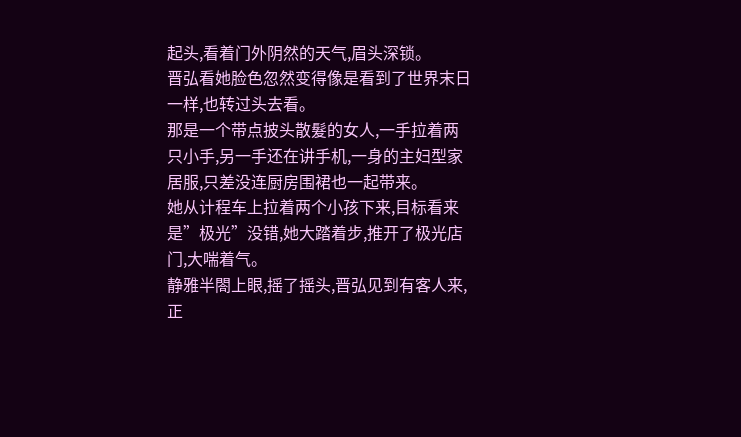起头,看着门外阴然的天气,眉头深锁。
晋弘看她脸色忽然变得像是看到了世界末日一样,也转过头去看。
那是一个带点披头散髮的女人,一手拉着两只小手,另一手还在讲手机,一身的主妇型家居服,只差没连厨房围裙也一起带来。
她从计程车上拉着两个小孩下来,目标看来是”极光”没错,她大踏着步,推开了极光店门,大喘着气。
静雅半閤上眼,摇了摇头,晋弘见到有客人来,正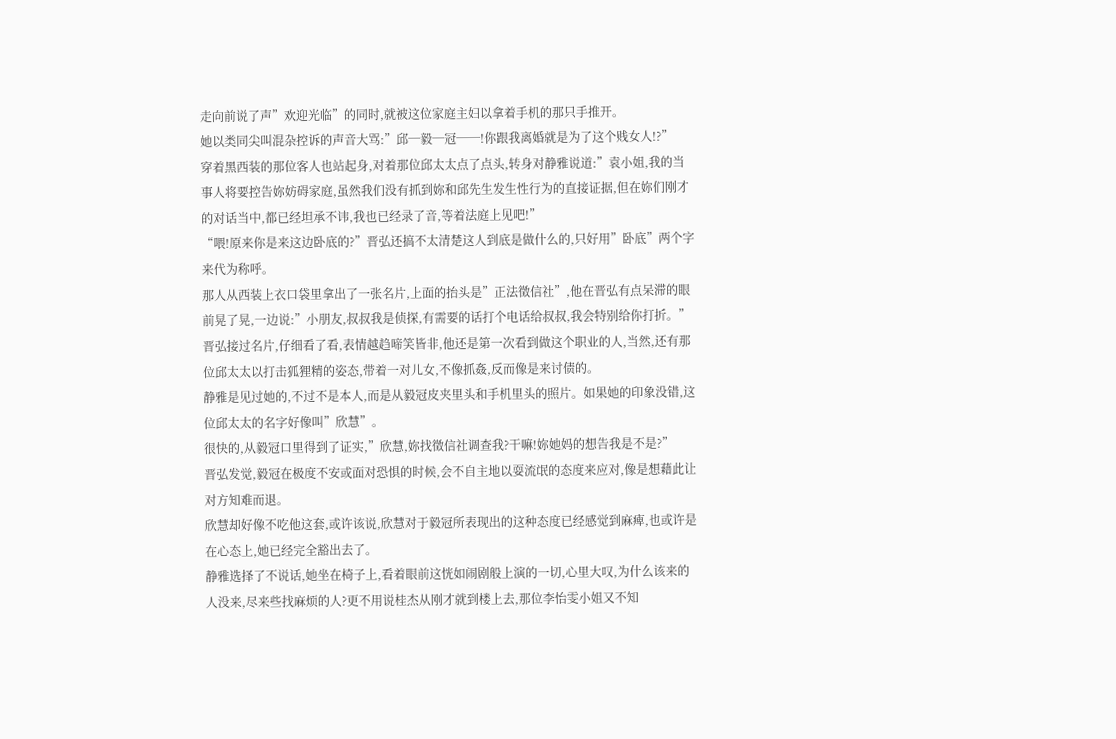走向前说了声”欢迎光临”的同时,就被这位家庭主妇以拿着手机的那只手推开。
她以类同尖叫混杂控诉的声音大骂:”邱─毅─冠──!你跟我离婚就是为了这个贱女人!?”
穿着黑西装的那位客人也站起身,对着那位邱太太点了点头,转身对静雅说道:”袁小姐,我的当事人将要控告妳妨碍家庭,虽然我们没有抓到妳和邱先生发生性行为的直接证据,但在妳们刚才的对话当中,都已经坦承不讳,我也已经录了音,等着法庭上见吧!”
“喂!原来你是来这边卧底的?”晋弘还搞不太清楚这人到底是做什么的,只好用”卧底”两个字来代为称呼。
那人从西装上衣口袋里拿出了一张名片,上面的抬头是”正法徵信社”,他在晋弘有点呆滞的眼前晃了晃,一边说:”小朋友,叔叔我是侦探,有需要的话打个电话给叔叔,我会特别给你打折。”
晋弘接过名片,仔细看了看,表情越趋啼笑皆非,他还是第一次看到做这个职业的人,当然,还有那位邱太太以打击狐狸精的姿态,带着一对儿女,不像抓姦,反而像是来讨债的。
静雅是见过她的,不过不是本人,而是从毅冠皮夹里头和手机里头的照片。如果她的印象没错,这位邱太太的名字好像叫”欣慧”。
很快的,从毅冠口里得到了证实,”欣慧,妳找徵信社调查我?干嘛!妳她妈的想告我是不是?”
晋弘发觉,毅冠在极度不安或面对恐惧的时候,会不自主地以耍流氓的态度来应对,像是想藉此让对方知难而退。
欣慧却好像不吃他这套,或许该说,欣慧对于毅冠所表现出的这种态度已经感觉到麻痺,也或许是在心态上,她已经完全豁出去了。
静雅选择了不说话,她坐在椅子上,看着眼前这恍如闹剧般上演的一切,心里大叹,为什么该来的人没来,尽来些找麻烦的人?更不用说桂杰从刚才就到楼上去,那位李怡雯小姐又不知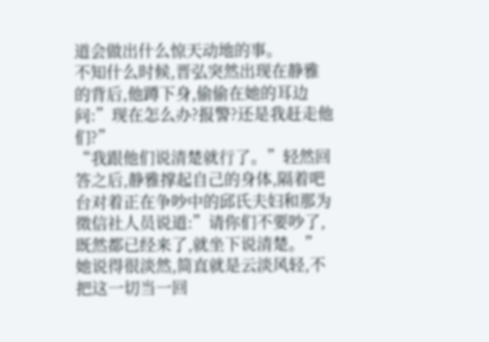道会做出什么惊天动地的事。
不知什么时候,晋弘突然出现在静雅的背后,他蹲下身,偷偷在她的耳边问:”现在怎么办?报警?还是我赶走他们?”
“我跟他们说清楚就行了。”轻然回答之后,静雅撑起自己的身体,隔着吧台对着正在争吵中的邱氏夫妇和那为徵信社人员说道:”请你们不要吵了,既然都已经来了,就坐下说清楚。”
她说得很淡然,简直就是云淡风轻,不把这一切当一回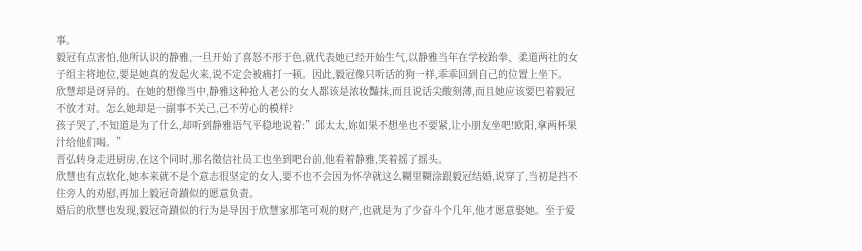事。
毅冠有点害怕,他所认识的静雅,一旦开始了喜怒不形于色,就代表她已经开始生气,以静雅当年在学校跆拳、柔道两社的女子组主将地位,要是她真的发起火来,说不定会被痛打一顿。因此,毅冠像只听话的狗一样,乖乖回到自己的位置上坐下。
欣慧却是讶异的。在她的想像当中,静雅这种抢人老公的女人都该是浓妆豔抹,而且说话尖酸刻薄,而且她应该要巴着毅冠不放才对。怎么她却是一副事不关己,己不劳心的模样?
孩子哭了,不知道是为了什么,却听到静雅语气平稳地说着:”邱太太,妳如果不想坐也不要紧,让小朋友坐吧!欧阳,拿两杯果汁给他们喝。”
晋弘转身走进厨房,在这个同时,那名徵信社员工也坐到吧台前,他看着静雅,笑着摇了摇头。
欣慧也有点软化,她本来就不是个意志很坚定的女人,要不也不会因为怀孕就这么糊里糊涂跟毅冠结婚,说穿了,当初是挡不住旁人的劝慰,再加上毅冠奇蹟似的愿意负责。
婚后的欣慧也发现,毅冠奇蹟似的行为是导因于欣慧家那笔可观的财产,也就是为了少奋斗个几年,他才愿意娶她。至于爱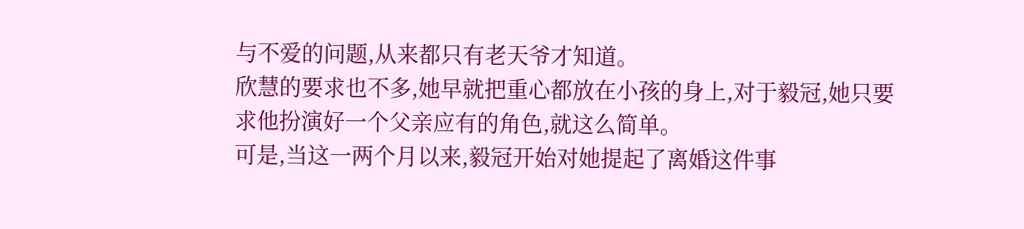与不爱的问题,从来都只有老天爷才知道。
欣慧的要求也不多,她早就把重心都放在小孩的身上,对于毅冠,她只要求他扮演好一个父亲应有的角色,就这么简单。
可是,当这一两个月以来,毅冠开始对她提起了离婚这件事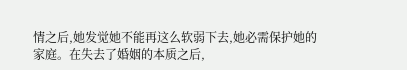情之后,她发觉她不能再这么软弱下去,她必需保护她的家庭。在失去了婚姻的本质之后,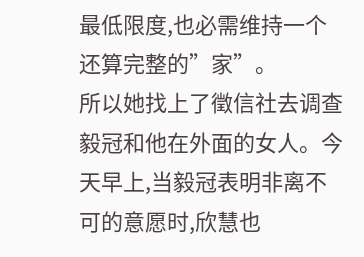最低限度,也必需维持一个还算完整的”家”。
所以她找上了徵信社去调查毅冠和他在外面的女人。今天早上,当毅冠表明非离不可的意愿时,欣慧也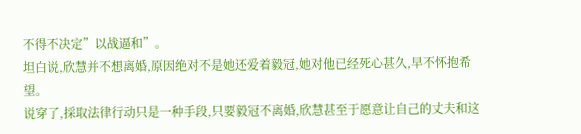不得不决定”以战逼和”。
坦白说,欣慧并不想离婚,原因绝对不是她还爱着毅冠,她对他已经死心甚久,早不怀抱希望。
说穿了,採取法律行动只是一种手段,只要毅冠不离婚,欣慧甚至于愿意让自己的丈夫和这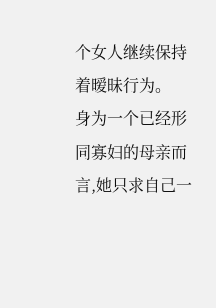个女人继续保持着暧昧行为。
身为一个已经形同寡妇的母亲而言,她只求自己一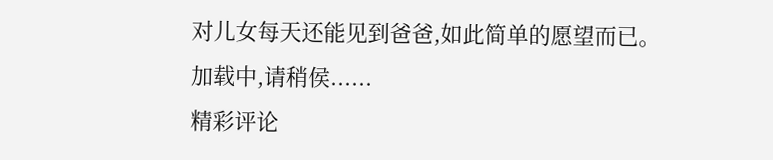对儿女每天还能见到爸爸,如此简单的愿望而已。
加载中,请稍侯......
精彩评论